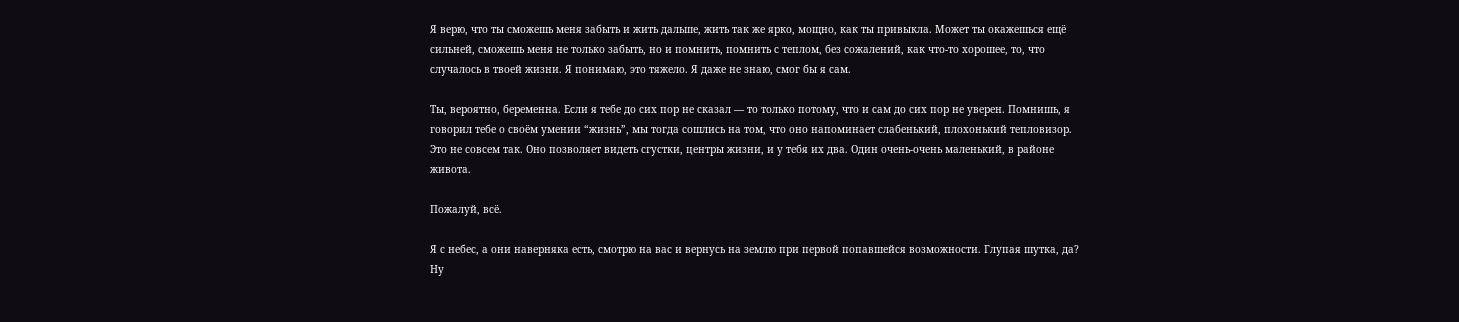Я верю, что ты сможешь меня забыть и жить дальше, жить так же ярко, мощно, как ты привыкла. Может ты окажешься ещё сильней, сможешь меня не только забыть, но и помнить, помнить с теплом, без сожалений, как что-то хорошее, то, что случалось в твоей жизни. Я понимаю, это тяжело. Я даже не знаю, смог бы я сам.

Ты, вероятно, беременна. Если я тебе до сих пор не сказал — то только потому, что и сам до сих пор не уверен. Помнишь, я говорил тебе о своём умении “жизнь”, мы тогда сошлись на том, что оно напоминает слабенький, плохонький тепловизор. Это не совсем так. Оно позволяет видеть сгустки, центры жизни, и у тебя их два. Один очень-очень маленький, в районе живота.

Пожалуй, всё.

Я с небес, а они наверняка есть, смотрю на вас и вернусь на землю при первой попавшейся возможности. Глупая шутка, да? Ну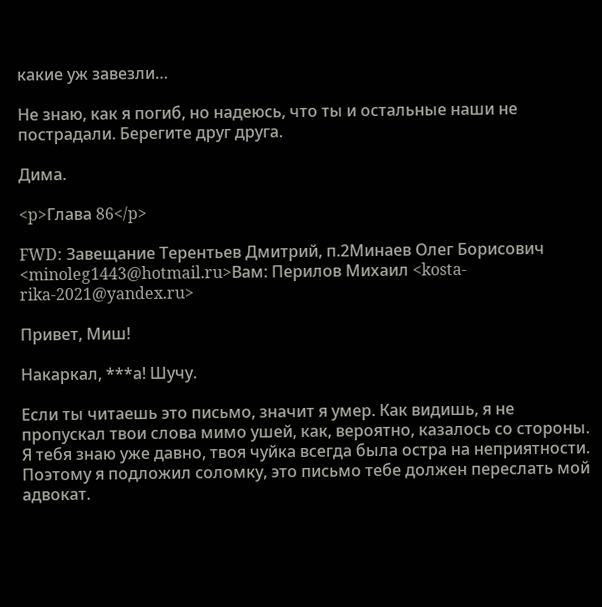какие уж завезли…

Не знаю, как я погиб, но надеюсь, что ты и остальные наши не пострадали. Берегите друг друга.

Дима.

<p>Глава 86</p>

FWD: Завещание Терентьев Дмитрий, п.2Минаев Олег Борисович <minoleg1443@hotmail.ru>Вам: Перилов Михаил <kosta-rika-2021@yandex.ru>

Привет, Миш!

Накаркал, ***а! Шучу.

Если ты читаешь это письмо, значит я умер. Как видишь, я не пропускал твои слова мимо ушей, как, вероятно, казалось со стороны. Я тебя знаю уже давно, твоя чуйка всегда была остра на неприятности. Поэтому я подложил соломку, это письмо тебе должен переслать мой адвокат.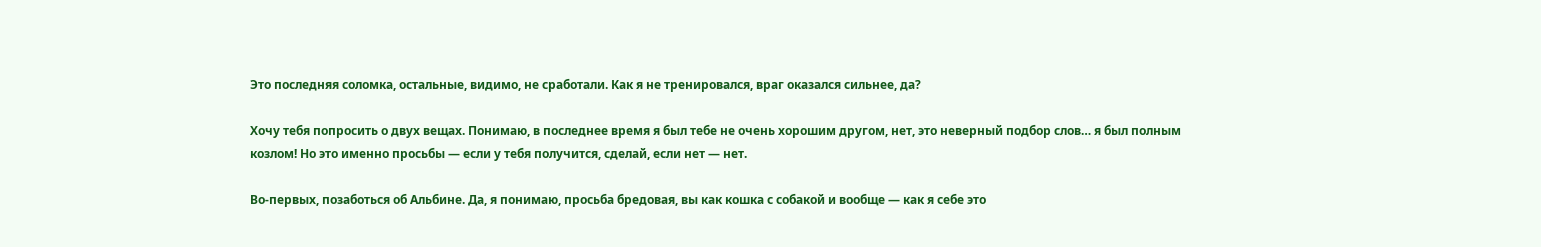Это последняя соломка, остальные, видимо, не сработали. Как я не тренировался, враг оказался сильнее, да?

Хочу тебя попросить о двух вещах. Понимаю, в последнее время я был тебе не очень хорошим другом, нет, это неверный подбор слов… я был полным козлом! Но это именно просьбы — если у тебя получится, сделай, если нет — нет.

Во-первых, позаботься об Альбине. Да, я понимаю, просьба бредовая, вы как кошка с собакой и вообще — как я себе это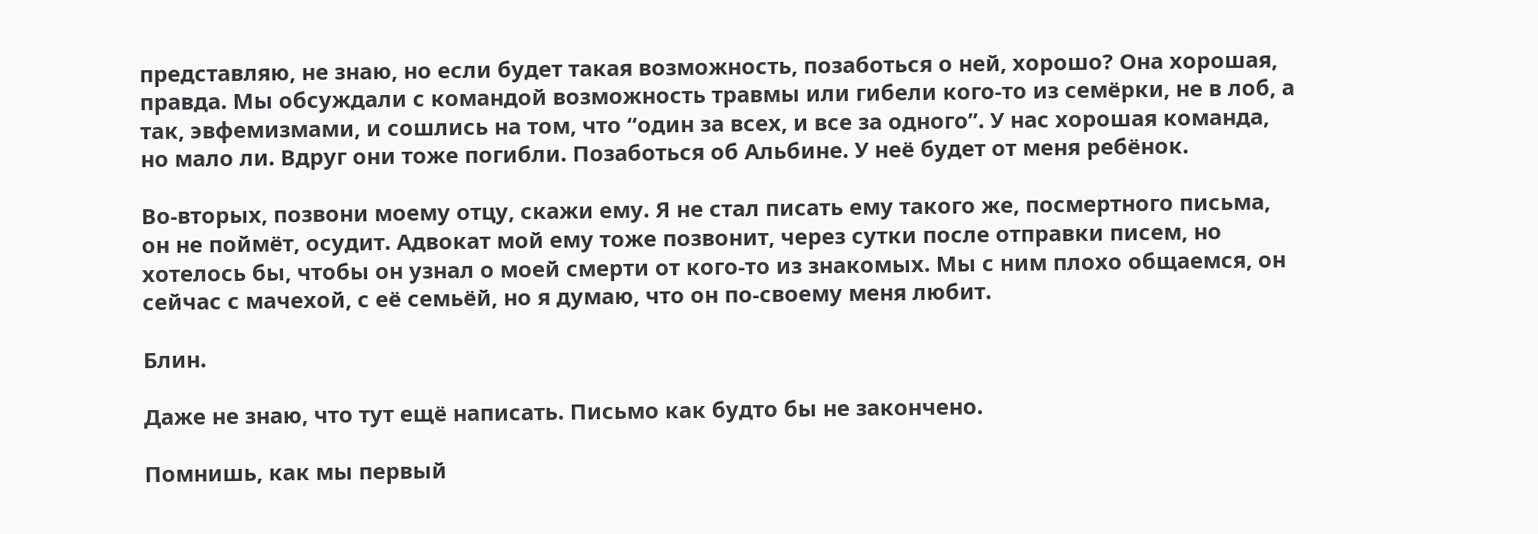представляю, не знаю, но если будет такая возможность, позаботься о ней, хорошо? Она хорошая, правда. Мы обсуждали с командой возможность травмы или гибели кого-то из семёрки, не в лоб, а так, эвфемизмами, и сошлись на том, что “один за всех, и все за одного”. У нас хорошая команда, но мало ли. Вдруг они тоже погибли. Позаботься об Альбине. У неё будет от меня ребёнок.

Во-вторых, позвони моему отцу, скажи ему. Я не стал писать ему такого же, посмертного письма, он не поймёт, осудит. Адвокат мой ему тоже позвонит, через сутки после отправки писем, но хотелось бы, чтобы он узнал о моей смерти от кого-то из знакомых. Мы с ним плохо общаемся, он сейчас с мачехой, с её семьёй, но я думаю, что он по-своему меня любит.

Блин.

Даже не знаю, что тут ещё написать. Письмо как будто бы не закончено.

Помнишь, как мы первый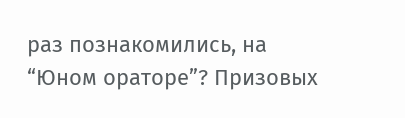раз познакомились, на “Юном ораторе”? Призовых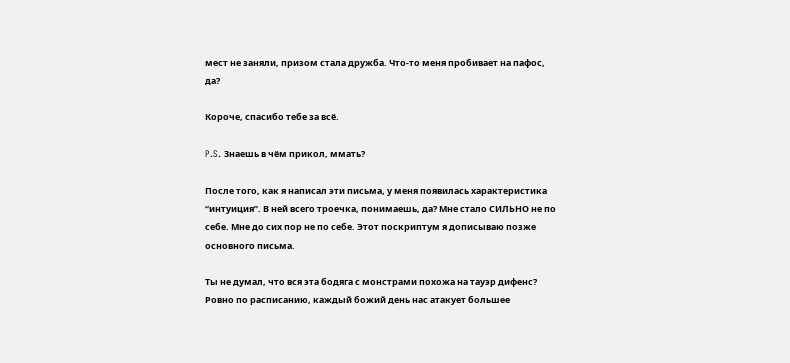мест не заняли, призом стала дружба. Что-то меня пробивает на пафос, да?

Короче, спасибо тебе за всё.

P.S. Знаешь в чём прикол, ммать?

После того, как я написал эти письма, у меня появилась характеристика “интуиция”. В ней всего троечка, понимаешь, да? Мне стало СИЛЬНО не по себе. Мне до сих пор не по себе. Этот поскриптум я дописываю позже основного письма.

Ты не думал, что вся эта бодяга с монстрами похожа на тауэр дифенс? Ровно по расписанию, каждый божий день нас атакует большее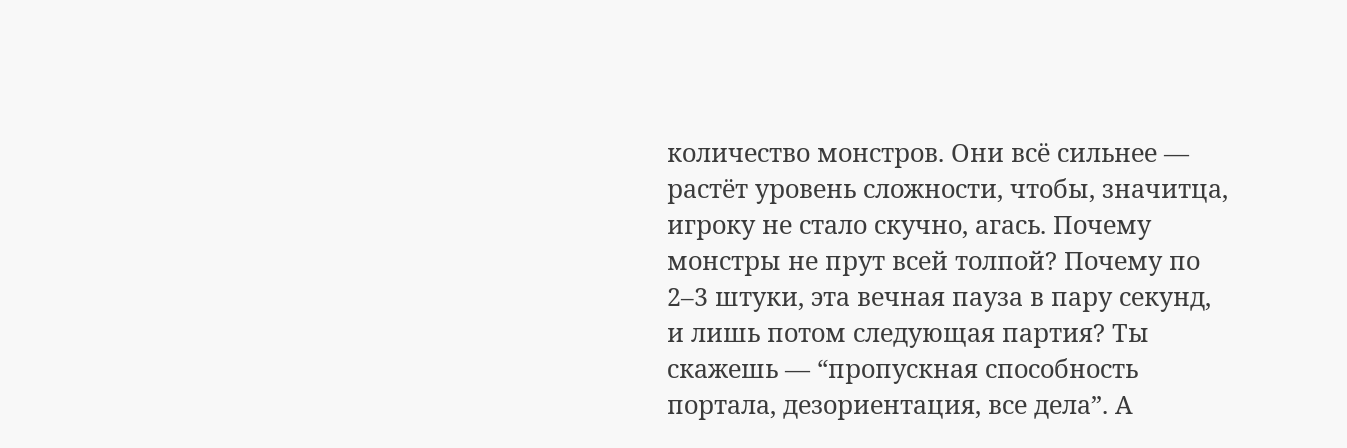количество монстров. Они всё сильнее — растёт уровень сложности, чтобы, значитца, игроку не стало скучно, агась. Почему монстры не прут всей толпой? Почему по 2–3 штуки, эта вечная пауза в пару секунд, и лишь потом следующая партия? Ты скажешь — “пропускная способность портала, дезориентация, все дела”. А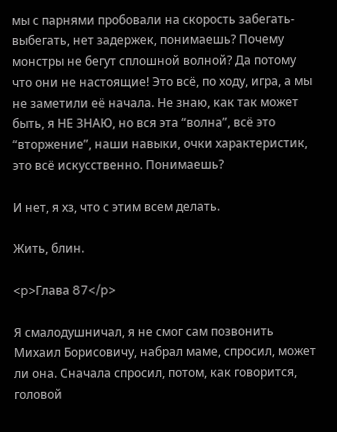мы с парнями пробовали на скорость забегать-выбегать, нет задержек, понимаешь? Почему монстры не бегут сплошной волной? Да потому что они не настоящие! Это всё, по ходу, игра, а мы не заметили её начала. Не знаю, как так может быть, я НЕ ЗНАЮ, но вся эта “волна”, всё это “вторжение”, наши навыки, очки характеристик, это всё искусственно. Понимаешь?

И нет, я хз, что с этим всем делать.

Жить, блин.

<p>Глава 87</p>

Я смалодушничал, я не смог сам позвонить Михаил Борисовичу, набрал маме, спросил, может ли она. Сначала спросил, потом, как говорится, головой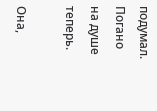подумал. Погано на душе теперь.

Она,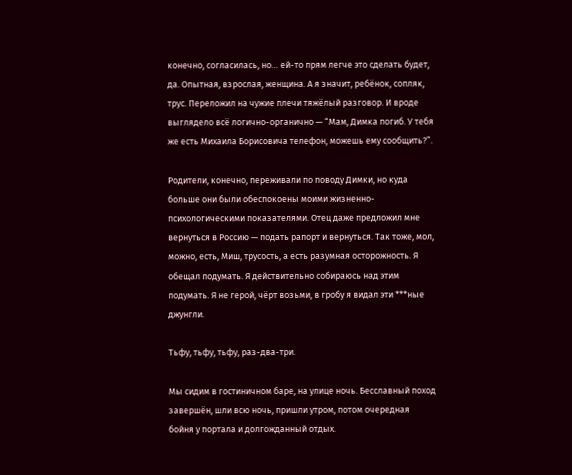конечно, согласилась, но… ей-то прям легче это сделать будет, да. Опытная, взрослая, женщина. А я значит, ребёнок, сопляк, трус. Переложил на чужие плечи тяжёлый разговор. И вроде выглядело всё логично-органично — “Мам, Димка погиб. У тебя же есть Михаила Борисовича телефон, можешь ему сообщить?”.

Родители, конечно, переживали по поводу Димки, но куда больше они были обеспокоены моими жизненно-психологическими показателями. Отец даже предложил мне вернуться в Россию — подать рапорт и вернуться. Так тоже, мол, можно, есть, Миш, трусость, а есть разумная осторожность. Я обещал подумать. Я действительно собираюсь над этим подумать. Я не герой, чёрт возьми, в гробу я видал эти ***ные джунгли.

Тьфу, тьфу, тьфу, раз-два-три.

Мы сидим в гостиничном баре, на улице ночь. Бесславный поход завершён, шли всю ночь, пришли утром, потом очередная бойня у портала и долгожданный отдых.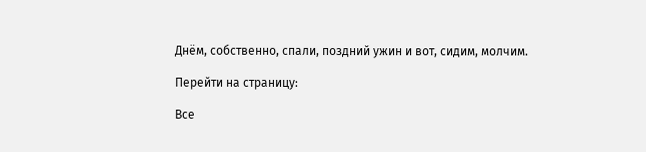Днём, собственно, спали, поздний ужин и вот, сидим, молчим.

Перейти на страницу:

Все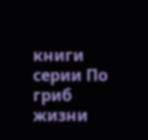книги серии По гриб жизни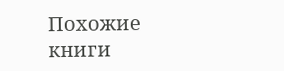Похожие книги